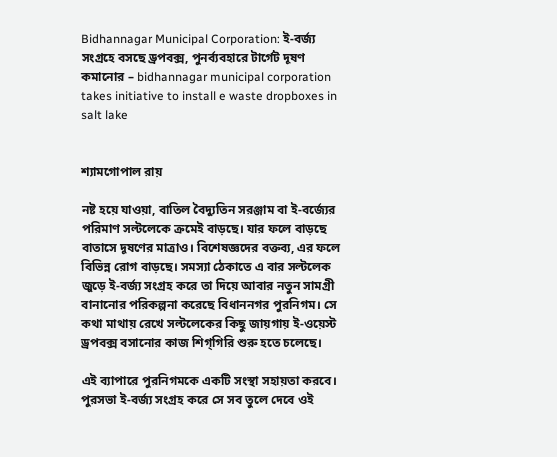Bidhannagar Municipal Corporation: ই-বর্জ্য সংগ্রহে বসছে ড্রপবক্স, পুনর্ব্যবহারে টার্গেট দূষণ কমানোর – bidhannagar municipal corporation takes initiative to install e waste dropboxes in salt lake


শ্যামগোপাল রায়

নষ্ট হয়ে যাওয়া, বাতিল বৈদ্যুতিন সরঞ্জাম বা ই-বর্জ্যের পরিমাণ সল্টলেকে ক্রমেই বাড়ছে। যার ফলে বাড়ছে বাতাসে দূষণের মাত্রাও। বিশেষজ্ঞদের বক্তব্য, এর ফলে বিভিন্ন রোগ বাড়ছে। সমস্যা ঠেকাতে এ বার সল্টলেক জুড়ে ই-বর্জ্য সংগ্রহ করে তা দিয়ে আবার নতুন সামগ্রী বানানোর পরিকল্পনা করেছে বিধাননগর পুরনিগম। সে কথা মাথায় রেখে সল্টলেকের কিছু জায়গায় ই-ওয়েস্ট ড্রপবক্স বসানোর কাজ শিগ্‌গিরি শুরু হতে চলেছে।

এই ব্যাপারে পুরনিগমকে একটি সংস্থা সহায়তা করবে। পুরসভা ই-বর্জ্য সংগ্রহ করে সে সব তুলে দেবে ওই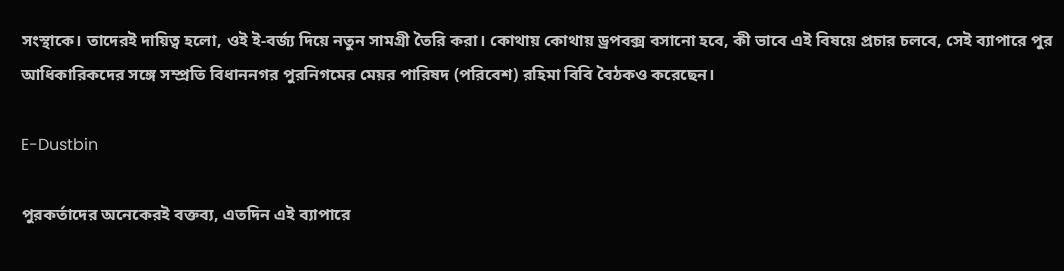সংস্থাকে। তাদেরই দায়িত্ব হলো, ওই ই-বর্জ্য দিয়ে নতুন সামগ্রী তৈরি করা। কোথায় কোথায় ড্রপবক্স বসানো হবে, কী ভাবে এই বিষয়ে প্রচার চলবে, সেই ব্যাপারে পুর আধিকারিকদের সঙ্গে সম্প্রতি বিধাননগর পুরনিগমের মেয়র পারিষদ (পরিবেশ) রহিমা বিবি বৈঠকও করেছেন।

E-Dustbin

পুরকর্তাদের অনেকেরই বক্তব্য, এতদিন এই ব্যাপারে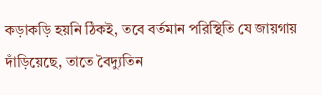কড়াকড়ি হয়নি ঠিকই, তবে বর্তমান পরিস্থিতি যে জায়গায় দাঁড়িয়েছে, তাতে বৈদ্যুতিন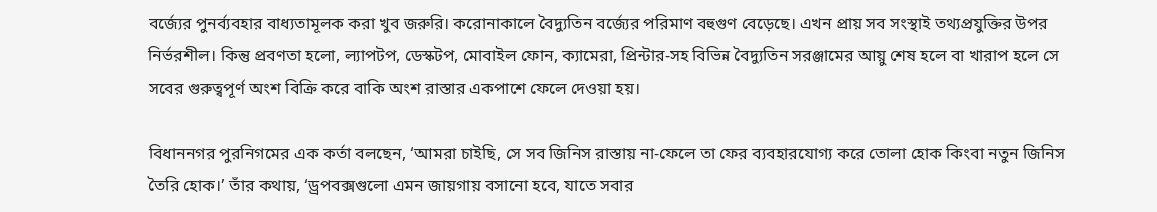বর্জ্যের পুনর্ব্যবহার বাধ্যতামূলক করা খুব জরুরি। করোনাকালে বৈদ্যুতিন বর্জ্যের পরিমাণ বহুগুণ বেড়েছে। এখন প্রায় সব সংস্থাই তথ্যপ্রযুক্তির উপর নির্ভরশীল। কিন্তু প্রবণতা হলো, ল্যাপটপ, ডেস্কটপ, মোবাইল ফোন, ক্যামেরা, প্রিন্টার-সহ বিভিন্ন বৈদ্যুতিন সরঞ্জামের আয়ু শেষ হলে বা খারাপ হলে সে সবের গুরুত্বপূর্ণ অংশ বিক্রি করে বাকি অংশ রাস্তার একপাশে ফেলে দেওয়া হয়।

বিধাননগর পুরনিগমের এক কর্তা বলছেন, ‘আমরা চাইছি, সে সব জিনিস রাস্তায় না-ফেলে তা ফের ব্যবহারযোগ্য করে তোলা হোক কিংবা নতুন জিনিস তৈরি হোক।’ তাঁর কথায়, ‘ড্রপবক্সগুলো এমন জায়গায় বসানো হবে, যাতে সবার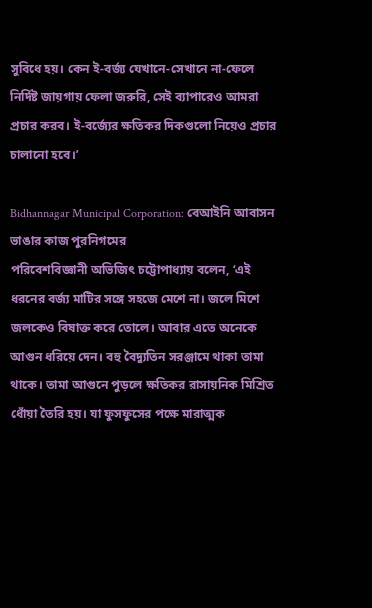সুবিধে হয়। কেন ই-বর্জ্য যেখানে-সেখানে না-ফেলে নির্দিষ্ট জায়গায় ফেলা জরুরি, সেই ব্যাপারেও আমরা প্রচার করব। ই-বর্জ্যের ক্ষতিকর দিকগুলো নিয়েও প্রচার চালানো হবে।’

Bidhannagar Municipal Corporation: বেআইনি আবাসন ভাঙার কাজ পুরনিগমের
পরিবেশবিজ্ঞানী অভিজিৎ চট্টোপাধ্যায় বলেন, ‘এই ধরনের বর্জ্য মাটির সঙ্গে সহজে মেশে না। জলে মিশে জলকেও বিষাক্ত করে তোলে। আবার এতে অনেকে আগুন ধরিয়ে দেন। বহু বৈদ্যুতিন সরঞ্জামে থাকা তামা থাকে। তামা আগুনে পুড়লে ক্ষতিকর রাসায়নিক মিশ্রিত ধোঁয়া তৈরি হয়। যা ফুসফুসের পক্ষে মারাত্মক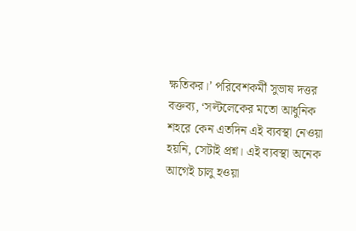ক্ষতিকর।’ পরিবেশকর্মী সুভাষ দত্তর বক্তব্য, ‘সল্টলেকের মতো আধুনিক শহরে কেন এতদিন এই ব্যবস্থা নেওয়া হয়নি, সেটাই প্রশ্ন। এই ব্যবস্থা অনেক আগেই চালু হওয়া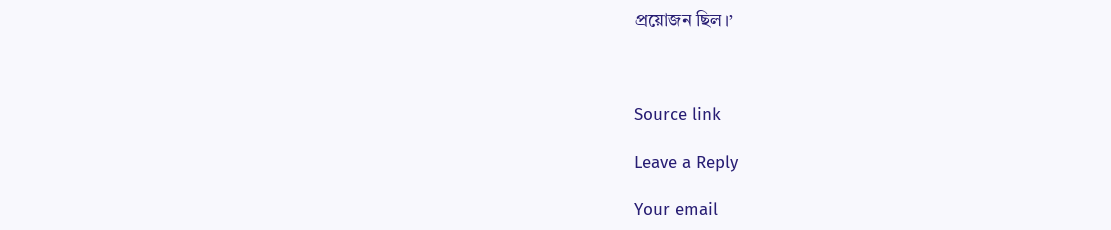প্রয়োজন ছিল।’



Source link

Leave a Reply

Your email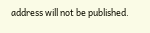address will not be published.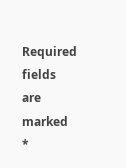Required fields are marked *